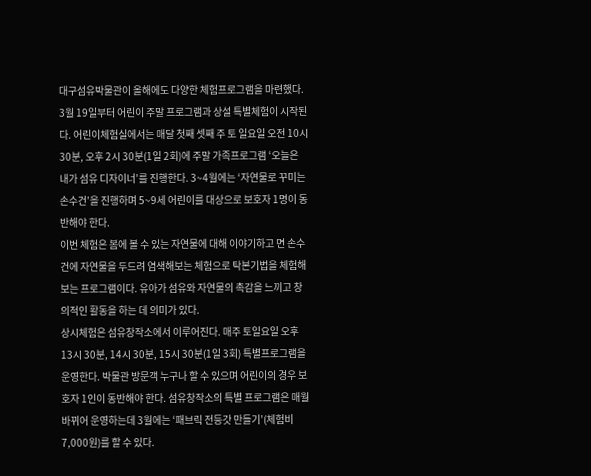대구섬유박물관이 올해에도 다양한 체험프로그램을 마련했다.
3월 19일부터 어린이 주말 프로그램과 상설 특별체험이 시작된다. 어린이체험실에서는 매달 첫째 셋째 주 토 일요일 오전 10시 30분, 오후 2시 30분(1일 2회)에 주말 가족프로그램 ‘오늘은 내가 섬유 디자이너’를 진행한다. 3~4월에는 ‘자연물로 꾸미는 손수건’을 진행하며 5~9세 어린이를 대상으로 보호자 1명이 동반해야 한다.
이번 체험은 봄에 볼 수 있는 자연물에 대해 이야기하고 면 손수건에 자연물을 두드려 염색해보는 체험으로 탁본기법을 체험해보는 프로그램이다. 유아가 섬유와 자연물의 촉감을 느끼고 창의적인 활동을 하는 데 의미가 있다.
상시체험은 섬유창작소에서 이루어진다. 매주 토일요일 오후 13시 30분, 14시 30분, 15시 30분(1일 3회) 특별프로그램을 운영한다. 박물관 방문객 누구나 할 수 있으며 어린이의 경우 보호자 1인이 동반해야 한다. 섬유창작소의 특별 프로그램은 매월 바뀌어 운영하는데 3월에는 ‘패브릭 전등갓 만들기’(체험비 7,000원)를 할 수 있다.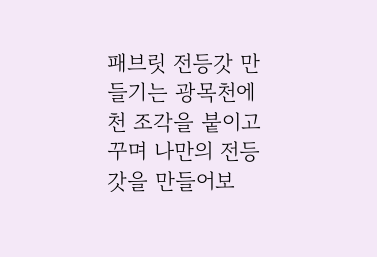패브릿 전등갓 만들기는 광목천에 천 조각을 붙이고 꾸며 나만의 전등갓을 만들어보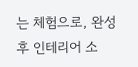는 체험으로, 완성 후 인테리어 소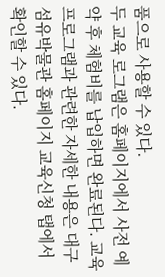품으로 사용할 수 있다.
두 교육 로그램은 홈페이지에서 사전 예약 후 체험비를 납입하면 완료된다. 교육프로그램과 관련한 자세한 내용은 대구섬유박물관 홈페이지 교육신청 탭에서 확인할 수 있다.